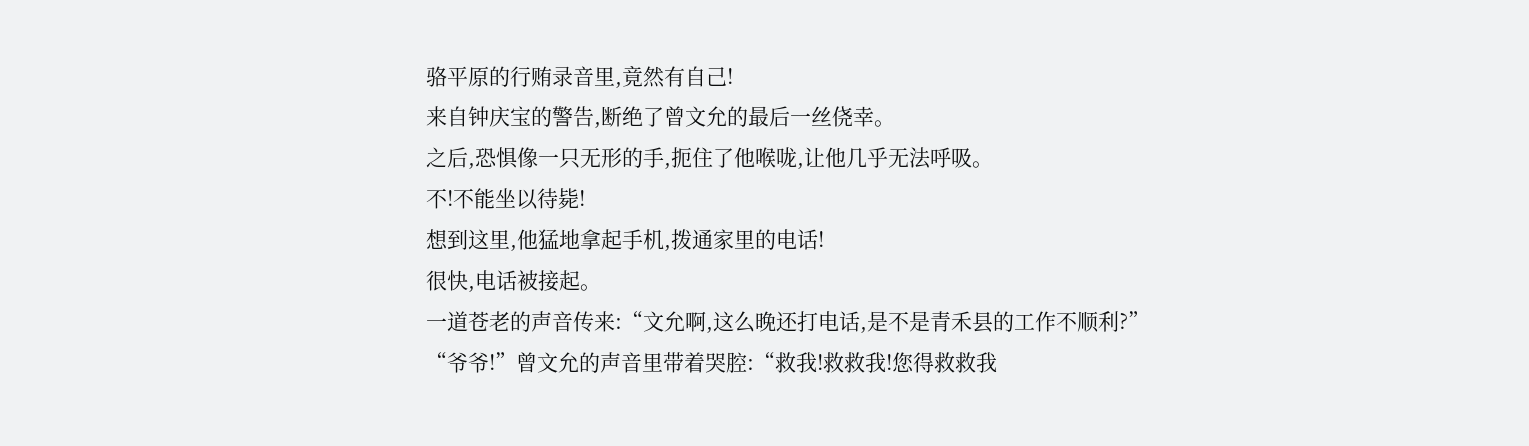骆平原的行贿录音里,竟然有自己!
来自钟庆宝的警告,断绝了曾文允的最后一丝侥幸。
之后,恐惧像一只无形的手,扼住了他喉咙,让他几乎无法呼吸。
不!不能坐以待毙!
想到这里,他猛地拿起手机,拨通家里的电话!
很快,电话被接起。
一道苍老的声音传来:“文允啊,这么晚还打电话,是不是青禾县的工作不顺利?”
“爷爷!”曾文允的声音里带着哭腔:“救我!救救我!您得救救我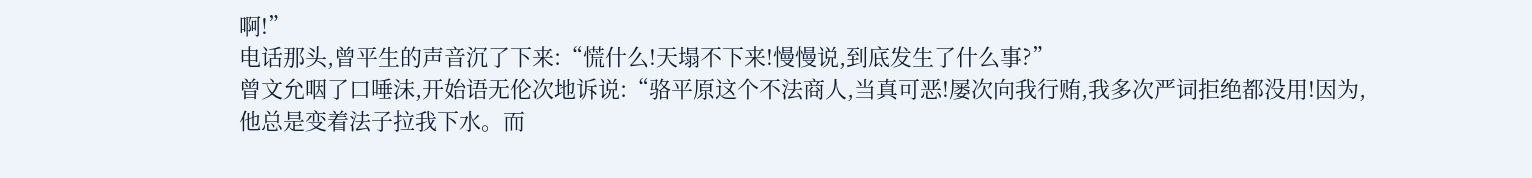啊!”
电话那头,曾平生的声音沉了下来:“慌什么!天塌不下来!慢慢说,到底发生了什么事?”
曾文允咽了口唾沫,开始语无伦次地诉说:“骆平原这个不法商人,当真可恶!屡次向我行贿,我多次严词拒绝都没用!因为,他总是变着法子拉我下水。而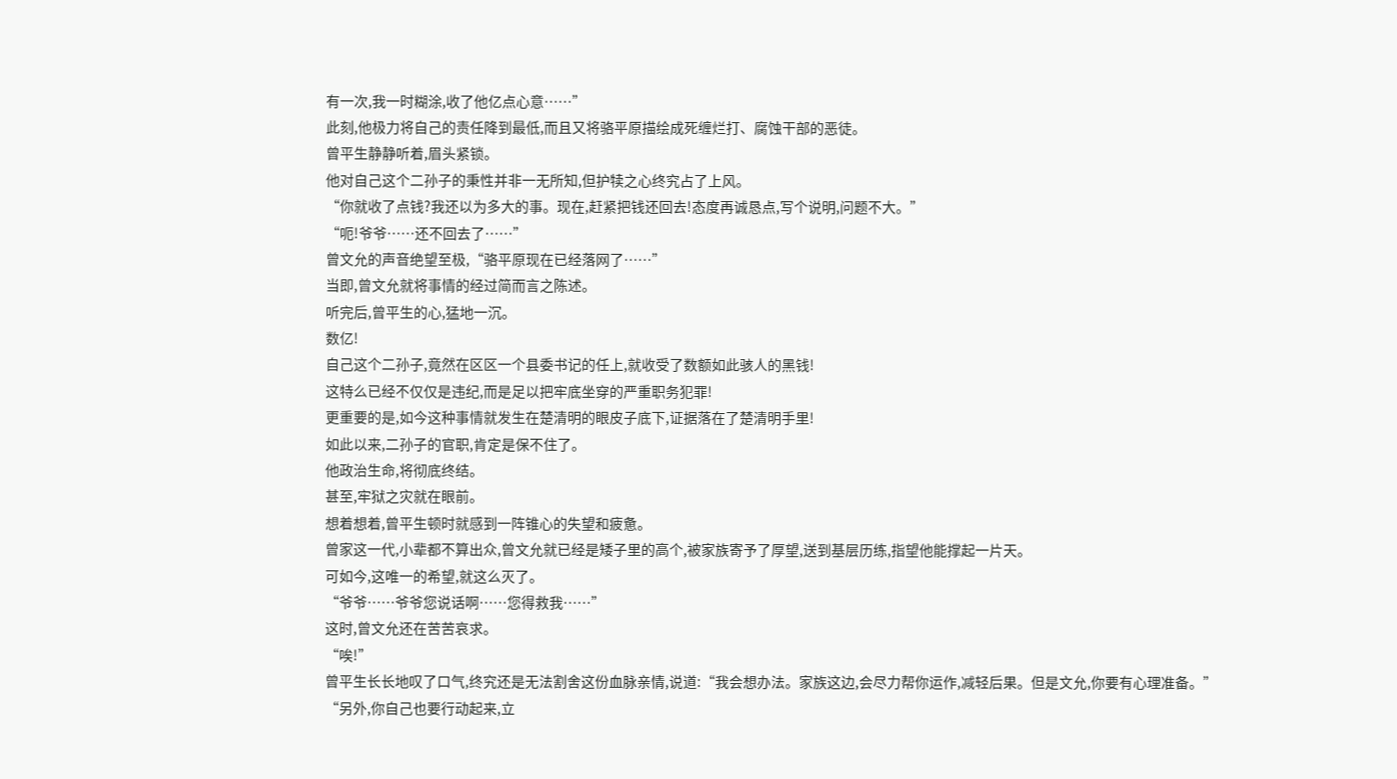有一次,我一时糊涂,收了他亿点心意……”
此刻,他极力将自己的责任降到最低,而且又将骆平原描绘成死缠烂打、腐蚀干部的恶徒。
曾平生静静听着,眉头紧锁。
他对自己这个二孙子的秉性并非一无所知,但护犊之心终究占了上风。
“你就收了点钱?我还以为多大的事。现在,赶紧把钱还回去!态度再诚恳点,写个说明,问题不大。”
“呃!爷爷……还不回去了……”
曾文允的声音绝望至极,“骆平原现在已经落网了……”
当即,曾文允就将事情的经过简而言之陈述。
听完后,曾平生的心,猛地一沉。
数亿!
自己这个二孙子,竟然在区区一个县委书记的任上,就收受了数额如此骇人的黑钱!
这特么已经不仅仅是违纪,而是足以把牢底坐穿的严重职务犯罪!
更重要的是,如今这种事情就发生在楚清明的眼皮子底下,证据落在了楚清明手里!
如此以来,二孙子的官职,肯定是保不住了。
他政治生命,将彻底终结。
甚至,牢狱之灾就在眼前。
想着想着,曾平生顿时就感到一阵锥心的失望和疲惫。
曾家这一代,小辈都不算出众,曾文允就已经是矮子里的高个,被家族寄予了厚望,送到基层历练,指望他能撑起一片天。
可如今,这唯一的希望,就这么灭了。
“爷爷……爷爷您说话啊……您得救我……”
这时,曾文允还在苦苦哀求。
“唉!”
曾平生长长地叹了口气,终究还是无法割舍这份血脉亲情,说道:“我会想办法。家族这边,会尽力帮你运作,减轻后果。但是文允,你要有心理准备。”
“另外,你自己也要行动起来,立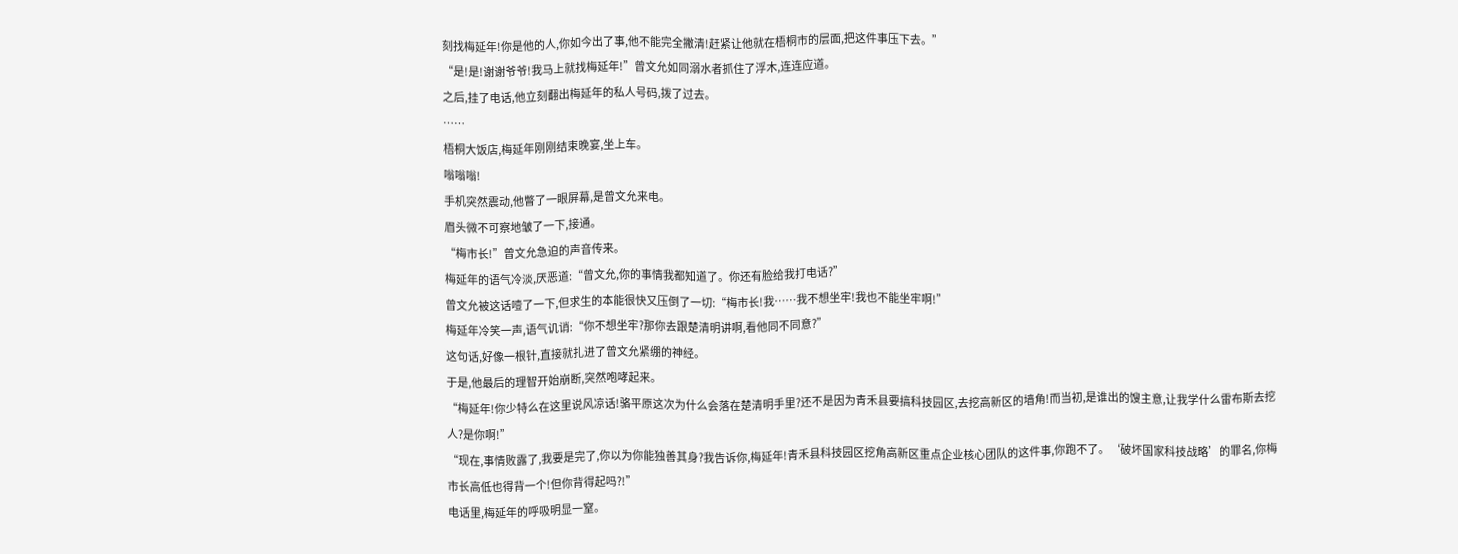刻找梅延年!你是他的人,你如今出了事,他不能完全撇清!赶紧让他就在梧桐市的层面,把这件事压下去。”
“是!是!谢谢爷爷!我马上就找梅延年!”曾文允如同溺水者抓住了浮木,连连应道。
之后,挂了电话,他立刻翻出梅延年的私人号码,拨了过去。
……
梧桐大饭店,梅延年刚刚结束晚宴,坐上车。
嗡嗡嗡!
手机突然震动,他瞥了一眼屏幕,是曾文允来电。
眉头微不可察地皱了一下,接通。
“梅市长!”曾文允急迫的声音传来。
梅延年的语气冷淡,厌恶道:“曾文允,你的事情我都知道了。你还有脸给我打电话?”
曾文允被这话噎了一下,但求生的本能很快又压倒了一切:“梅市长!我……我不想坐牢!我也不能坐牢啊!”
梅延年冷笑一声,语气讥诮:“你不想坐牢?那你去跟楚清明讲啊,看他同不同意?”
这句话,好像一根针,直接就扎进了曾文允紧绷的神经。
于是,他最后的理智开始崩断,突然咆哮起来。
“梅延年!你少特么在这里说风凉话!骆平原这次为什么会落在楚清明手里?还不是因为青禾县要搞科技园区,去挖高新区的墙角!而当初,是谁出的馊主意,让我学什么雷布斯去挖人?是你啊!”
“现在,事情败露了,我要是完了,你以为你能独善其身?我告诉你,梅延年!青禾县科技园区挖角高新区重点企业核心团队的这件事,你跑不了。‘破坏国家科技战略’的罪名,你梅市长高低也得背一个!但你背得起吗?!”
电话里,梅延年的呼吸明显一窒。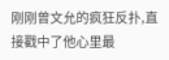刚刚曾文允的疯狂反扑,直接戳中了他心里最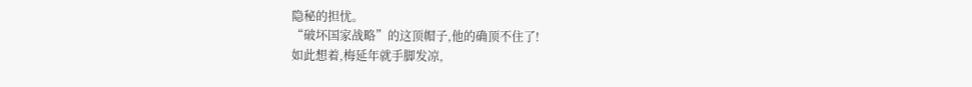隐秘的担忧。
“破坏国家战略”的这顶帽子,他的确顶不住了!
如此想着,梅延年就手脚发凉,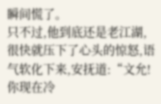瞬间慌了。
只不过,他到底还是老江湖,很快就压下了心头的惊怒,语气软化下来,安抚道:“文允!你现在冷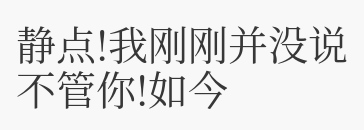静点!我刚刚并没说不管你!如今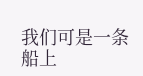我们可是一条船上